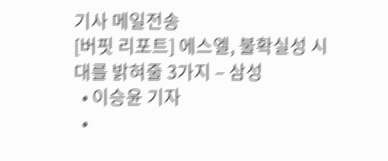기사 메일전송
[버핏 리포트] 에스엘, 불확실성 시대를 밝혀줄 3가지 – 삼성
  • 이승윤 기자
  •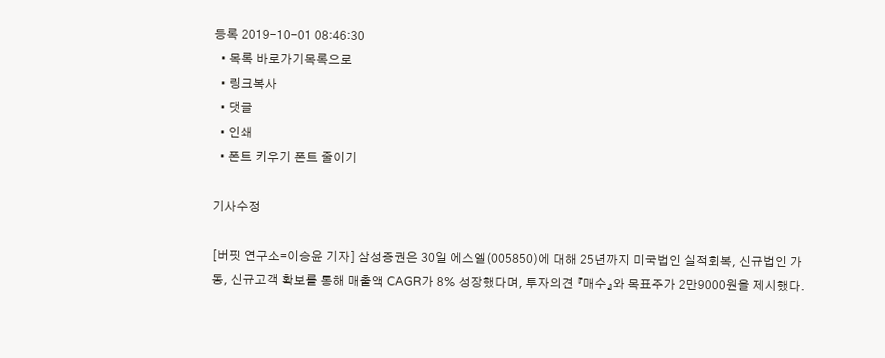등록 2019-10-01 08:46:30
  • 목록 바로가기목록으로
  • 링크복사
  • 댓글
  • 인쇄
  • 폰트 키우기 폰트 줄이기

기사수정

[버핏 연구소=이승윤 기자] 삼성증권은 30일 에스엘(005850)에 대해 25년까지 미국법인 실적회복, 신규법인 가동, 신규고객 확보를 통해 매출액 CAGR가 8% 성장했다며, 투자의견 『매수』와 목표주가 2만9000원을 제시했다.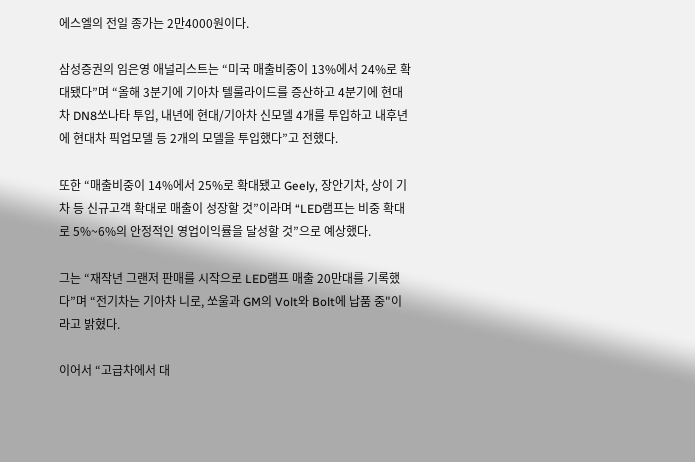에스엘의 전일 종가는 2만4000원이다.

삼성증권의 임은영 애널리스트는 “미국 매출비중이 13%에서 24%로 확대됐다”며 “올해 3분기에 기아차 텔룰라이드를 증산하고 4분기에 현대차 DN8쏘나타 투입, 내년에 현대/기아차 신모델 4개를 투입하고 내후년에 현대차 픽업모델 등 2개의 모델을 투입했다”고 전했다.

또한 “매출비중이 14%에서 25%로 확대됐고 Geely, 장안기차, 상이 기차 등 신규고객 확대로 매출이 성장할 것”이라며 “LED램프는 비중 확대로 5%~6%의 안정적인 영업이익률을 달성할 것”으로 예상했다.

그는 “재작년 그랜저 판매를 시작으로 LED램프 매출 20만대를 기록했다”며 “전기차는 기아차 니로, 쏘울과 GM의 Volt와 Bolt에 납품 중"이라고 밝혔다.

이어서 “고급차에서 대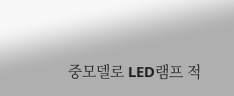중모델로 LED램프 적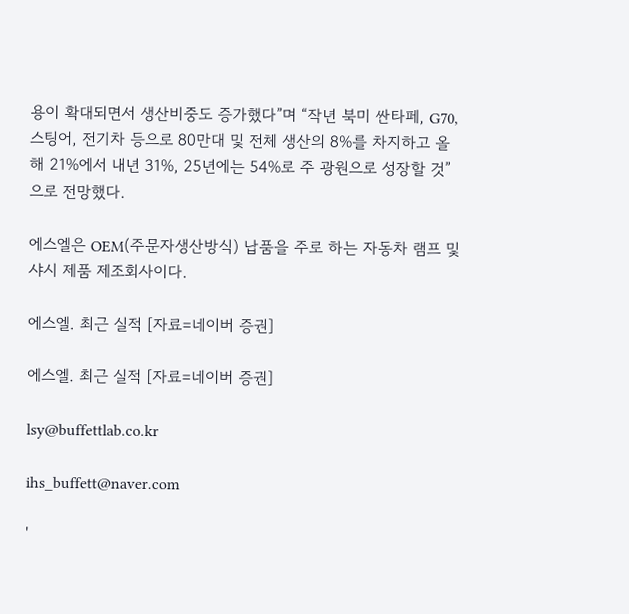용이 확대되면서 생산비중도 증가했다”며 “작년 북미 싼타페, G70, 스팅어, 전기차 등으로 80만대 및 전체 생산의 8%를 차지하고 올해 21%에서 내년 31%, 25년에는 54%로 주 광원으로 성장할 것”으로 전망했다.

에스엘은 OEM(주문자생산방식) 납품을 주로 하는 자동차 램프 및 샤시 제품 제조회사이다.

에스엘. 최근 실적 [자료=네이버 증권]

에스엘. 최근 실적 [자료=네이버 증권]

lsy@buffettlab.co.kr

ihs_buffett@naver.com

'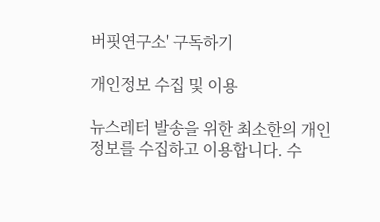버핏연구소' 구독하기

개인정보 수집 및 이용

뉴스레터 발송을 위한 최소한의 개인정보를 수집하고 이용합니다. 수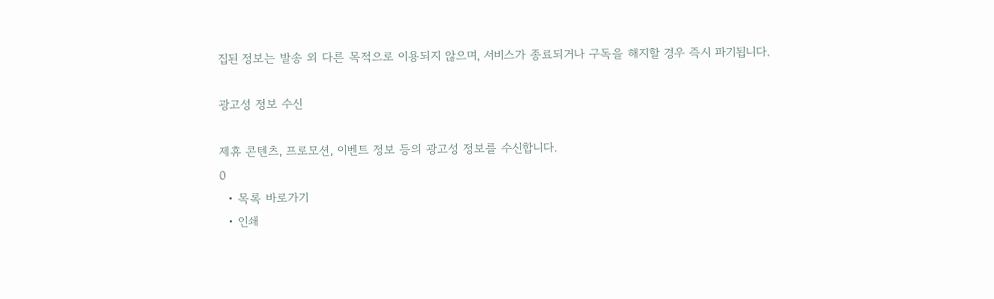집된 정보는 발송 외 다른 목적으로 이용되지 않으며, 서비스가 종료되거나 구독을 해지할 경우 즉시 파기됩니다.

광고성 정보 수신

제휴 콘텐츠, 프로모션, 이벤트 정보 등의 광고성 정보를 수신합니다.
0
  • 목록 바로가기
  • 인쇄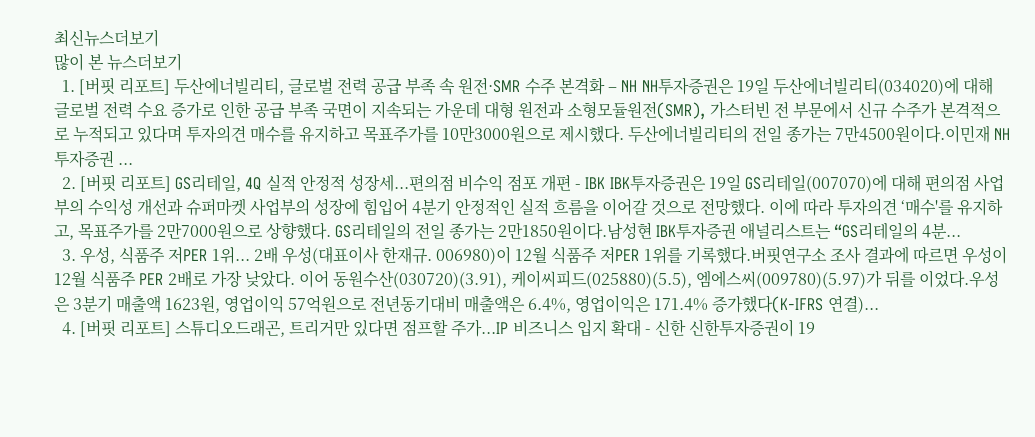최신뉴스더보기
많이 본 뉴스더보기
  1. [버핏 리포트] 두산에너빌리티, 글로벌 전력 공급 부족 속 원전·SMR 수주 본격화 – NH NH투자증권은 19일 두산에너빌리티(034020)에 대해 글로벌 전력 수요 증가로 인한 공급 부족 국면이 지속되는 가운데 대형 원전과 소형모듈원전(SMR), 가스터빈 전 부문에서 신규 수주가 본격적으로 누적되고 있다며 투자의견 매수를 유지하고 목표주가를 10만3000원으로 제시했다. 두산에너빌리티의 전일 종가는 7만4500원이다.이민재 NH투자증권 ...
  2. [버핏 리포트] GS리테일, 4Q 실적 안정적 성장세...편의점 비수익 점포 개편 - IBK IBK투자증권은 19일 GS리테일(007070)에 대해 편의점 사업부의 수익성 개선과 슈퍼마켓 사업부의 성장에 힘입어 4분기 안정적인 실적 흐름을 이어갈 것으로 전망했다. 이에 따라 투자의견 ‘매수'를 유지하고, 목표주가를 2만7000원으로 상향했다. GS리테일의 전일 종가는 2만1850원이다.남성현 IBK투자증권 애널리스트는 “GS리테일의 4분...
  3. 우성, 식품주 저PER 1위... 2배 우성(대표이사 한재규. 006980)이 12월 식품주 저PER 1위를 기록했다.버핏연구소 조사 결과에 따르면 우성이 12월 식품주 PER 2배로 가장 낮았다. 이어 동원수산(030720)(3.91), 케이씨피드(025880)(5.5), 엠에스씨(009780)(5.97)가 뒤를 이었다.우성은 3분기 매출액 1623원, 영업이익 57억원으로 전년동기대비 매출액은 6.4%, 영업이익은 171.4% 증가했다(K-IFRS 연결)...
  4. [버핏 리포트] 스튜디오드래곤, 트리거만 있다면 점프할 주가...IP 비즈니스 입지 확대 - 신한 신한투자증권이 19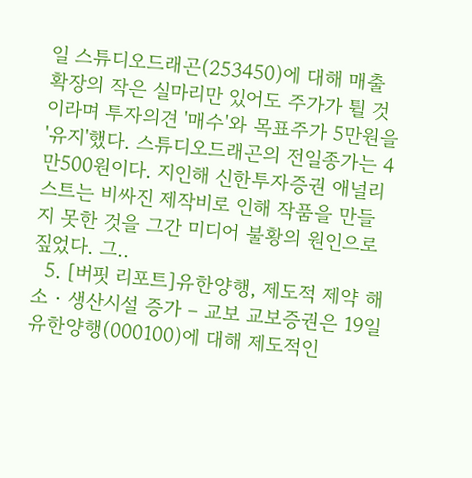일 스튜디오드래곤(253450)에 대해 매출 확장의 작은 실마리만 있어도 주가가 튈 것이라며 투자의견 '매수'와 목표주가 5만원을 '유지'했다. 스튜디오드래곤의 전일종가는 4만500원이다. 지인해 신한투자증권 애널리스트는 비싸진 제작비로 인해 작품을 만들지 못한 것을 그간 미디어 불황의 원인으로 짚었다. 그..
  5. [버핏 리포트]유한양행, 제도적 제약 해소‧생산시설 증가 – 교보 교보증권은 19일 유한양행(000100)에 대해 제도적인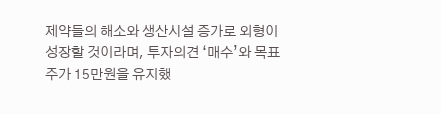제약들의 해소와 생산시설 증가로 외형이 성장할 것이라며, 투자의견 ‘매수’와 목표주가 15만원을 유지했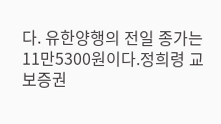다. 유한양행의 전일 종가는 11만5300원이다.정희령 교보증권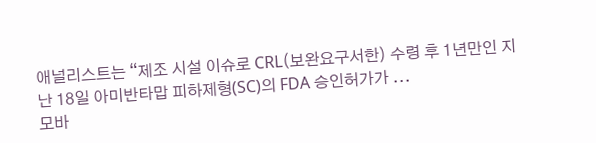애널리스트는 “제조 시설 이슈로 CRL(보완요구서한) 수령 후 1년만인 지난 18일 아미반타맙 피하제형(SC)의 FDA 승인허가가 ...
모바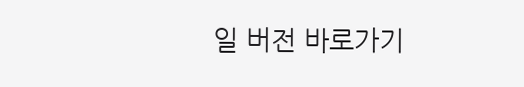일 버전 바로가기